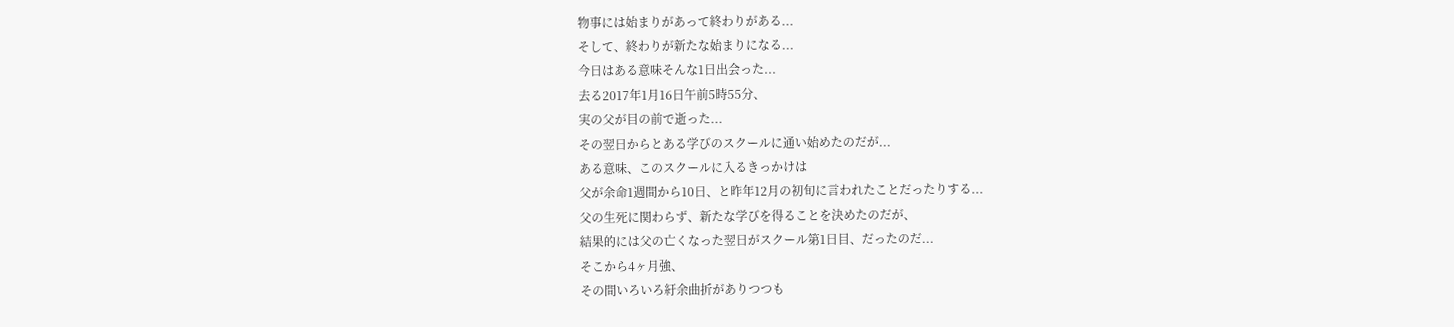物事には始まりがあって終わりがある...
そして、終わりが新たな始まりになる...
今日はある意味そんな1日出会った...
去る2017年1月16日午前5時55分、
実の父が目の前で逝った...
その翌日からとある学びのスクールに通い始めたのだが...
ある意味、このスクールに入るきっかけは
父が余命1週間から10日、と昨年12月の初旬に言われたことだったりする...
父の生死に関わらず、新たな学びを得ることを決めたのだが、
結果的には父の亡くなった翌日がスクール第1日目、だったのだ...
そこから4ヶ月強、
その間いろいろ紆余曲折がありつつも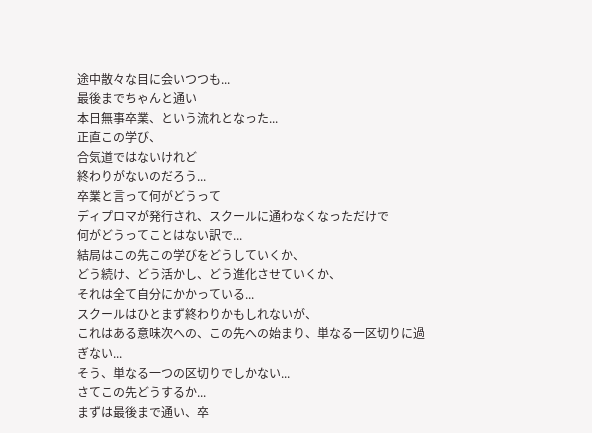途中散々な目に会いつつも...
最後までちゃんと通い
本日無事卒業、という流れとなった...
正直この学び、
合気道ではないけれど
終わりがないのだろう...
卒業と言って何がどうって
ディプロマが発行され、スクールに通わなくなっただけで
何がどうってことはない訳で...
結局はこの先この学びをどうしていくか、
どう続け、どう活かし、どう進化させていくか、
それは全て自分にかかっている...
スクールはひとまず終わりかもしれないが、
これはある意味次への、この先への始まり、単なる一区切りに過ぎない...
そう、単なる一つの区切りでしかない...
さてこの先どうするか...
まずは最後まで通い、卒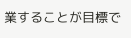業することが目標で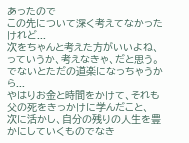あったので
この先について深く考えてなかったけれど...
次をちゃんと考えた方がいいよね、
っていうか、考えなきゃ、だと思う。
でないとただの道楽になっちゃうから...
やはりお金と時間をかけて、それも父の死をきっかけに学んだこと、
次に活かし、自分の残りの人生を豊かにしていくものでなき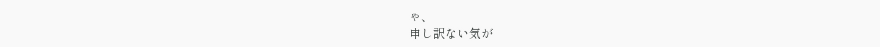ゃ、
申し訳ない気が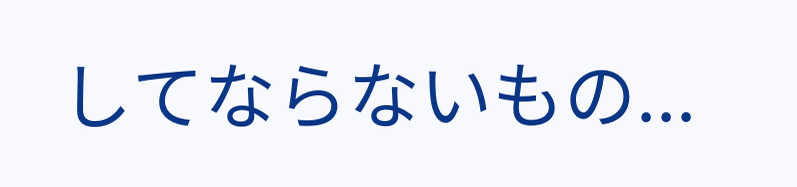してならないもの...